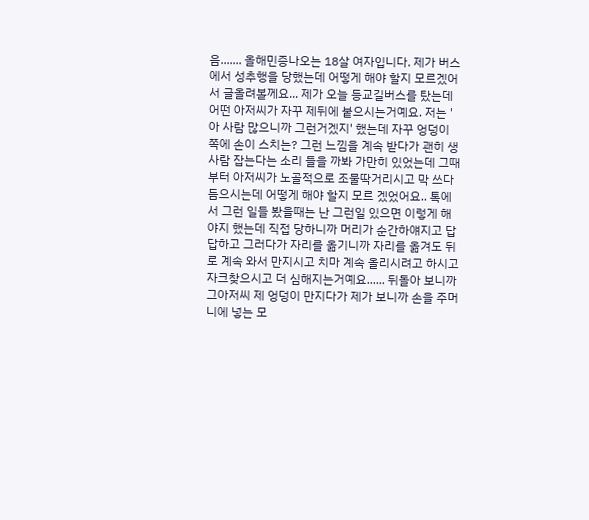음....... 올해민증나오는 18살 여자입니다. 제가 버스에서 성추행을 당했는데 어떻게 해야 할지 모르겠어서 글올려볼께요... 제가 오늘 등교길버스를 탔는데 어떤 아저씨가 자꾸 제뒤에 붙으시는거예요. 저는 '아 사람 많으니까 그런거겠지' 했는데 자꾸 엉덩이 쪽에 손이 스치는? 그런 느낌을 계속 받다가 괜히 생사람 잡는다는 소리 들을 까봐 가만히 있었는데 그때부터 아저씨가 노골적으로 조물딱거리시고 막 쓰다듬으시는데 어떻게 해야 할지 모르 겠었어요.. 톡에서 그런 일들 봤을때는 난 그런일 있으면 이렇게 해야지 했는데 직접 당하니까 머리가 순간하얘지고 답답하고 그러다가 자리를 옮기니까 자리를 옮겨도 뒤로 계속 와서 만지시고 치마 계속 올리시려고 하시고 자크찾으시고 더 심해지는거예요...... 뒤돌아 보니까 그아저씨 제 엉덩이 만지다가 제가 보니까 손을 주머니에 넣는 모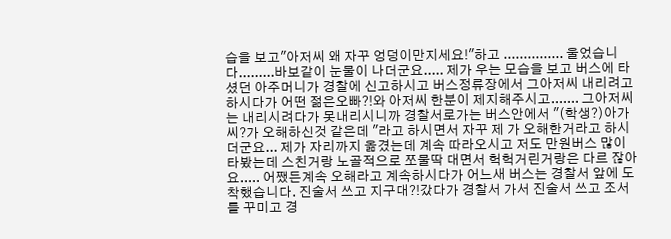습을 보고"아저씨 왜 자꾸 엉덩이만지세요!"하고 ............... 울었습니다.........바보같이 눈물이 나더군요..... 제가 우는 모습을 보고 버스에 타셨던 아주머니가 경찰에 신고하시고 버스정류장에서 그아저씨 내리려고 하시다가 어떤 젊은오빠?!와 아저씨 한분이 제지해주시고....... 그아저씨는 내리시려다가 못내리시니까 경찰서로가는 버스안에서 "(학생?)아가씨?가 오해하신것 같은데 "라고 하시면서 자꾸 제 가 오해한거라고 하시더군요... 제가 자리까지 옮겼는데 계속 따라오시고 저도 만원버스 많이 타봤는데 스친거랑 노골적으로 쪼물딱 대면서 헉헉거린거랑은 다르 잖아요..... 어쨌든계속 오해라고 계속하시다가 어느새 버스는 경찰서 앞에 도착했습니다. 진술서 쓰고 지구대?!갔다가 경찰서 가서 진술서 쓰고 조서를 꾸미고 경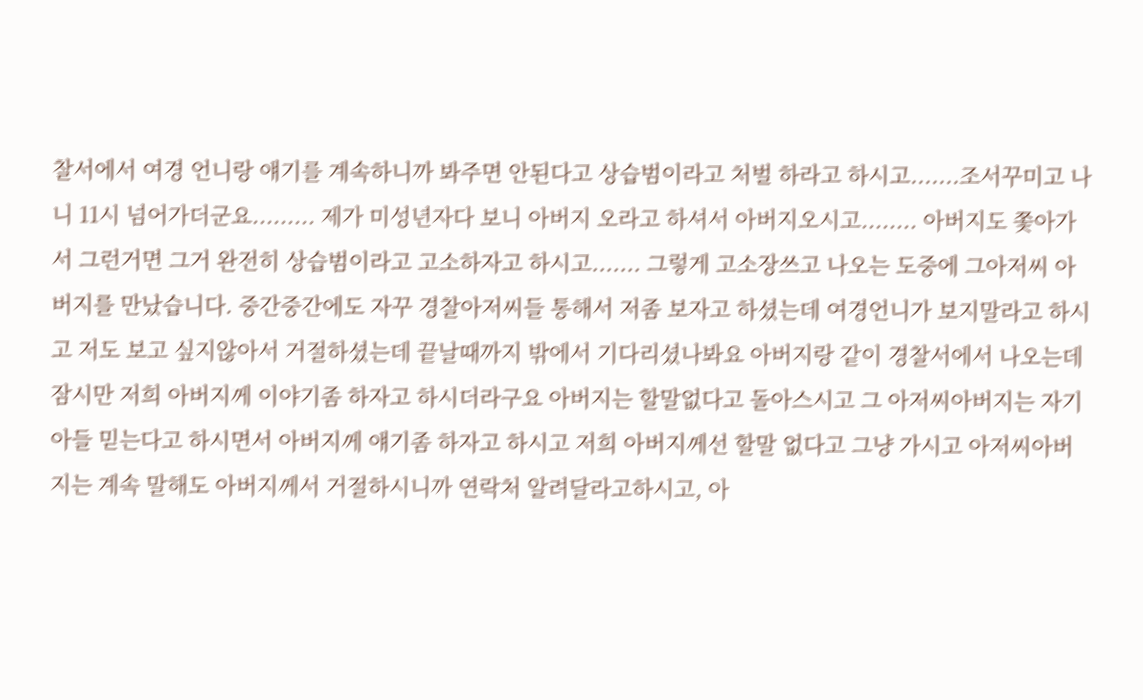찰서에서 여경 언니랑 얘기를 계속하니까 봐주면 안된다고 상습범이라고 처벌 하라고 하시고.......조서꾸미고 나니 11시 넘어가더군요......... 제가 미성년자다 보니 아버지 오라고 하셔서 아버지오시고........ 아버지도 쫓아가서 그런거면 그거 완전히 상습범이라고 고소하자고 하시고....... 그렇게 고소장쓰고 나오는 도중에 그아저씨 아버지를 만났습니다. 중간중간에도 자꾸 경찰아저씨들 통해서 저좀 보자고 하셨는데 여경언니가 보지말라고 하시고 저도 보고 싶지않아서 거절하셨는데 끝날때까지 밖에서 기다리셨나봐요 아버지랑 같이 경찰서에서 나오는데 잠시만 저희 아버지께 이야기좀 하자고 하시더라구요 아버지는 할말없다고 돌아스시고 그 아저씨아버지는 자기 아들 믿는다고 하시면서 아버지께 얘기좀 하자고 하시고 저희 아버지께선 할말 없다고 그냥 가시고 아저씨아버지는 계속 말해도 아버지께서 거절하시니까 연락처 알려달라고하시고, 아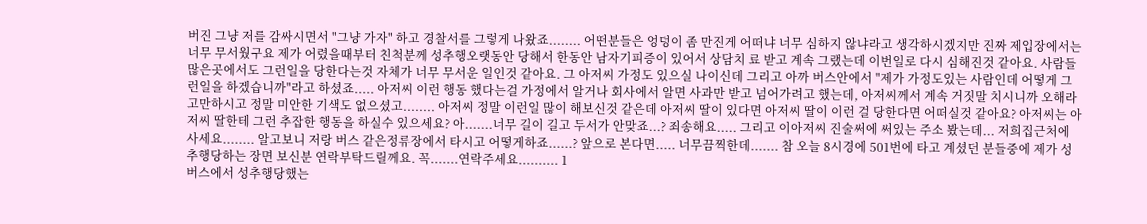버진 그냥 저를 감싸시면서 "그냥 가자" 하고 경찰서를 그렇게 나왔죠........ 어떤분들은 엉덩이 좀 만진게 어떠냐 너무 심하지 않냐라고 생각하시겠지만 진짜 제입장에서는 너무 무서웠구요 제가 어렸을때부터 친척분께 성추행오랫동안 당해서 한동안 남자기피증이 있어서 상담치 료 받고 계속 그랬는데 이번일로 다시 심해진것 같아요. 사람들 많은곳에서도 그런일을 당한다는것 자체가 너무 무서운 일인것 같아요. 그 아저씨 가정도 있으실 나이신데 그리고 아까 버스안에서 "제가 가정도있는 사람인데 어떻게 그런일을 하겠습니까"라고 하셨죠..... 아저씨 이런 행동 했다는걸 가정에서 알거나 회사에서 알면 사과만 받고 넘어가려고 했는데, 아저씨께서 계속 거짓말 치시니까 오해라고만하시고 정말 미안한 기색도 없으셨고........ 아저씨 정말 이런일 많이 해보신것 같은데 아저씨 딸이 있다면 아저씨 딸이 이런 걸 당한다면 어떠실것 같아요? 아저씨는 아저씨 딸한테 그런 추잡한 행동을 하실수 있으세요? 아.......너무 길이 길고 두서가 안맞죠...? 죄송해요..... 그리고 이아저씨 진술써에 써있는 주소 봤는데... 저희집근처에 사세요........ 알고보니 저랑 버스 같은정류장에서 타시고 어떻게하죠......? 앞으로 본다면..... 너무끔찍한데....... 참 오늘 8시경에 501번에 타고 계셨던 분들중에 제가 성추행당하는 장면 보신분 연락부탁드릴께요. 꼭.......연락주세요.......... 1
버스에서 성추행당했는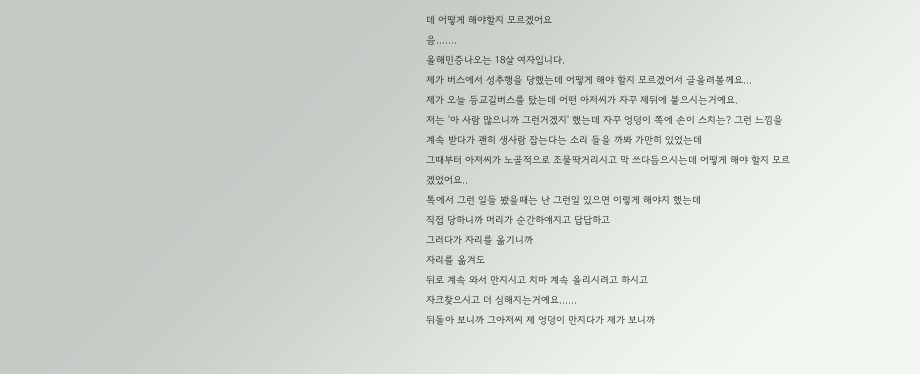데 어떻게 해야할지 모르겠어요
음.......
올해민증나오는 18살 여자입니다.
제가 버스에서 성추행을 당했는데 어떻게 해야 할지 모르겠어서 글올려볼께요...
제가 오늘 등교길버스를 탔는데 어떤 아저씨가 자꾸 제뒤에 붙으시는거예요.
저는 '아 사람 많으니까 그런거겠지' 했는데 자꾸 엉덩이 쪽에 손이 스치는? 그런 느낌을
계속 받다가 괜히 생사람 잡는다는 소리 들을 까봐 가만히 있었는데
그때부터 아저씨가 노골적으로 조물딱거리시고 막 쓰다듬으시는데 어떻게 해야 할지 모르
겠었어요..
톡에서 그런 일들 봤을때는 난 그런일 있으면 이렇게 해야지 했는데
직접 당하니까 머리가 순간하얘지고 답답하고
그러다가 자리를 옮기니까
자리를 옮겨도
뒤로 계속 와서 만지시고 치마 계속 올리시려고 하시고
자크찾으시고 더 심해지는거예요......
뒤돌아 보니까 그아저씨 제 엉덩이 만지다가 제가 보니까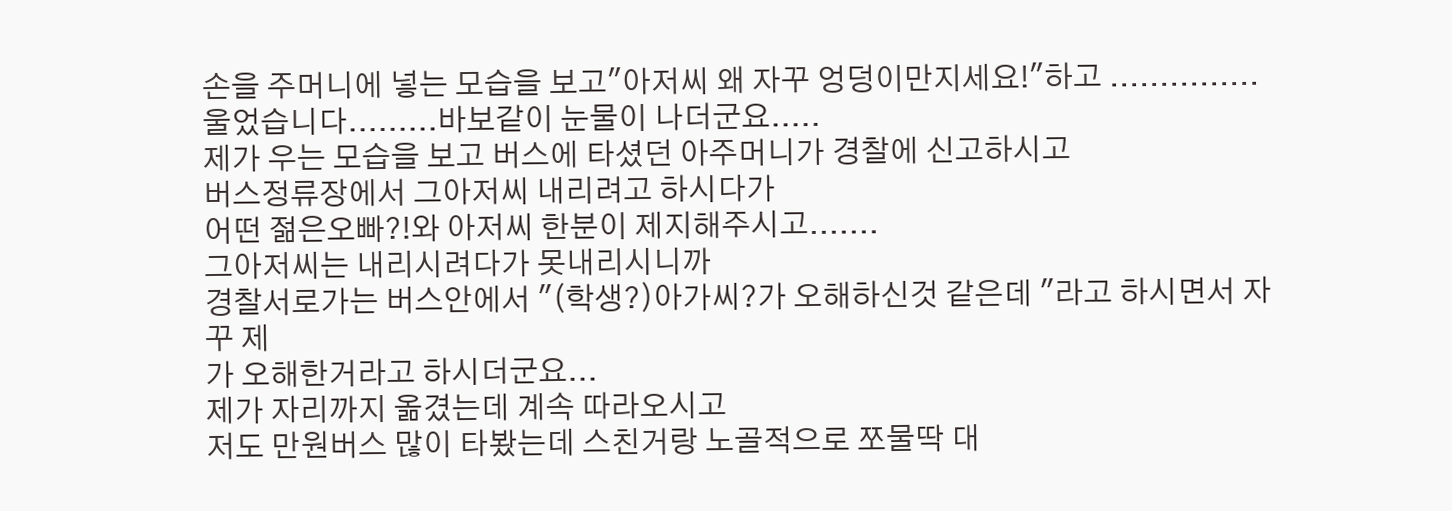손을 주머니에 넣는 모습을 보고"아저씨 왜 자꾸 엉덩이만지세요!"하고 ...............
울었습니다.........바보같이 눈물이 나더군요.....
제가 우는 모습을 보고 버스에 타셨던 아주머니가 경찰에 신고하시고
버스정류장에서 그아저씨 내리려고 하시다가
어떤 젊은오빠?!와 아저씨 한분이 제지해주시고.......
그아저씨는 내리시려다가 못내리시니까
경찰서로가는 버스안에서 "(학생?)아가씨?가 오해하신것 같은데 "라고 하시면서 자꾸 제
가 오해한거라고 하시더군요...
제가 자리까지 옮겼는데 계속 따라오시고
저도 만원버스 많이 타봤는데 스친거랑 노골적으로 쪼물딱 대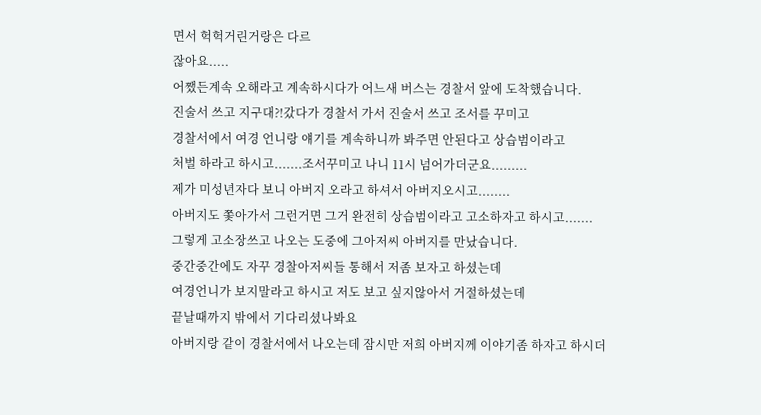면서 헉헉거린거랑은 다르
잖아요.....
어쨌든계속 오해라고 계속하시다가 어느새 버스는 경찰서 앞에 도착했습니다.
진술서 쓰고 지구대?!갔다가 경찰서 가서 진술서 쓰고 조서를 꾸미고
경찰서에서 여경 언니랑 얘기를 계속하니까 봐주면 안된다고 상습범이라고
처벌 하라고 하시고.......조서꾸미고 나니 11시 넘어가더군요.........
제가 미성년자다 보니 아버지 오라고 하셔서 아버지오시고........
아버지도 쫓아가서 그런거면 그거 완전히 상습범이라고 고소하자고 하시고.......
그렇게 고소장쓰고 나오는 도중에 그아저씨 아버지를 만났습니다.
중간중간에도 자꾸 경찰아저씨들 통해서 저좀 보자고 하셨는데
여경언니가 보지말라고 하시고 저도 보고 싶지않아서 거절하셨는데
끝날때까지 밖에서 기다리셨나봐요
아버지랑 같이 경찰서에서 나오는데 잠시만 저희 아버지께 이야기좀 하자고 하시더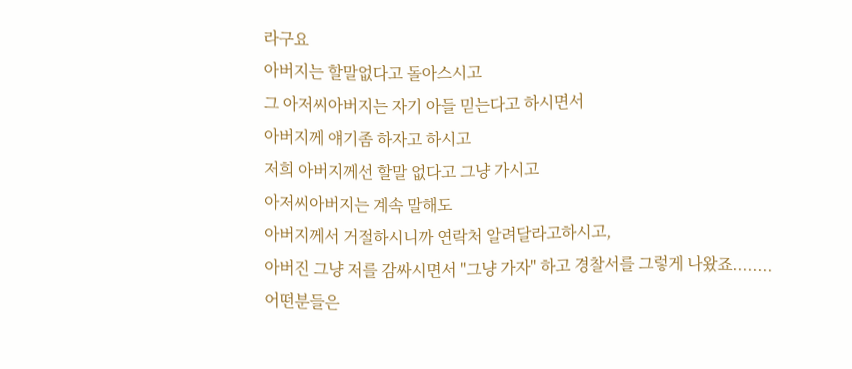라구요
아버지는 할말없다고 돌아스시고
그 아저씨아버지는 자기 아들 믿는다고 하시면서
아버지께 얘기좀 하자고 하시고
저희 아버지께선 할말 없다고 그냥 가시고
아저씨아버지는 계속 말해도
아버지께서 거절하시니까 연락처 알려달라고하시고,
아버진 그냥 저를 감싸시면서 "그냥 가자" 하고 경찰서를 그렇게 나왔죠........
어떤분들은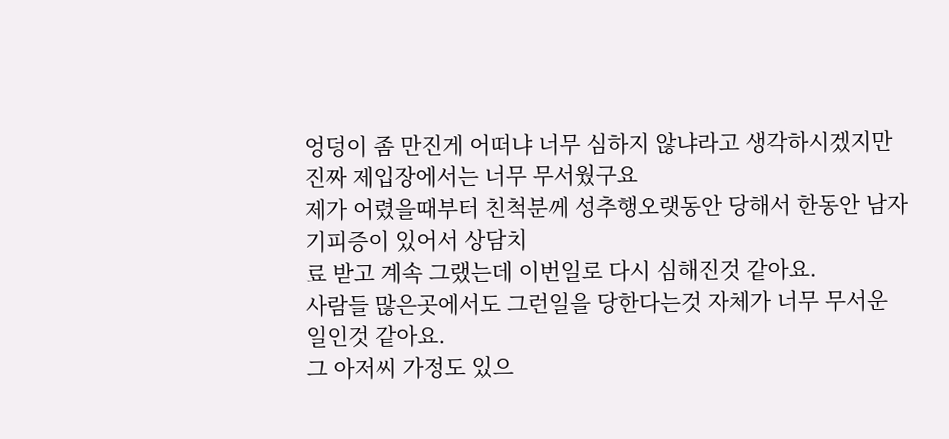엉덩이 좀 만진게 어떠냐 너무 심하지 않냐라고 생각하시겠지만
진짜 제입장에서는 너무 무서웠구요
제가 어렸을때부터 친척분께 성추행오랫동안 당해서 한동안 남자기피증이 있어서 상담치
료 받고 계속 그랬는데 이번일로 다시 심해진것 같아요.
사람들 많은곳에서도 그런일을 당한다는것 자체가 너무 무서운 일인것 같아요.
그 아저씨 가정도 있으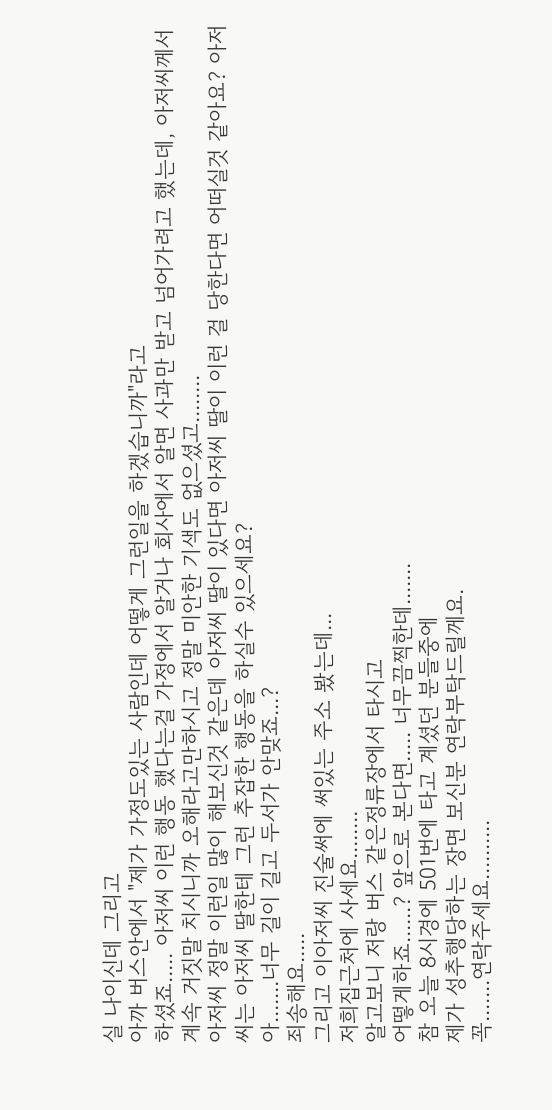실 나이신데 그리고
아까 버스안에서 "제가 가정도있는 사람인데 어떻게 그런일을 하겠습니까"라고
하셨죠..... 아저씨 이런 행동 했다는걸 가정에서 알거나 회사에서 알면 사과만 받고 넘어가려고 했는데, 아저씨께서 계속 거짓말 치시니까 오해라고만하시고 정말 미안한 기색도 없으셨고........
아저씨 정말 이런일 많이 해보신것 같은데 아저씨 딸이 있다면 아저씨 딸이 이런 걸 당한다면 어떠실것 같아요? 아저씨는 아저씨 딸한테 그런 추잡한 행동을 하실수 있으세요?
아.......너무 길이 길고 두서가 안맞죠...?
죄송해요.....
그리고 이아저씨 진술써에 써있는 주소 봤는데...
저희집근처에 사세요........
알고보니 저랑 버스 같은정류장에서 타시고
어떻게하죠......? 앞으로 본다면..... 너무끔찍한데.......
참 오늘 8시경에 501번에 타고 계셨던 분들중에
제가 성추행당하는 장면 보신분 연락부탁드릴께요.
꼭.......연락주세요..........